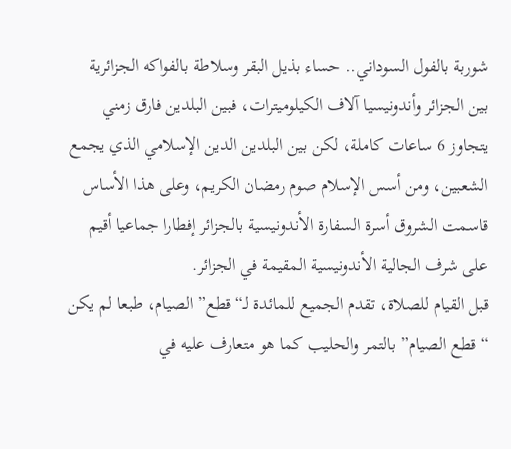شوربة بالفول السوداني.. حساء بذيل البقر وسلاطة بالفواكه الجزائرية
بين الجزائر وأندونيسيا آلاف الكيلوميترات، فبين البلدين فارق زمني يتجاوز 6 ساعات كاملة، لكن بين البلدين الدين الإسلامي الذي يجمع الشعبين، ومن أسس الإسلام صوم رمضان الكريم، وعلى هذا الأساس قاسمت الشروق أسرة السفارة الأندونيسية بالجزائر إفطارا جماعيا أقيم على شرف الجالية الأندونيسية المقيمة في الجزائر.
قبل القيام للصلاة، تقدم الجميع للمائدة لـ“قطع” الصيام، طبعا لم يكن “قطع الصيام” بالتمر والحليب كما هو متعارف عليه في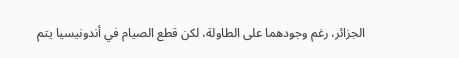الجزائر، رغم وجودهما على الطاولة، لكن قطع الصيام في أندونيسيا يتم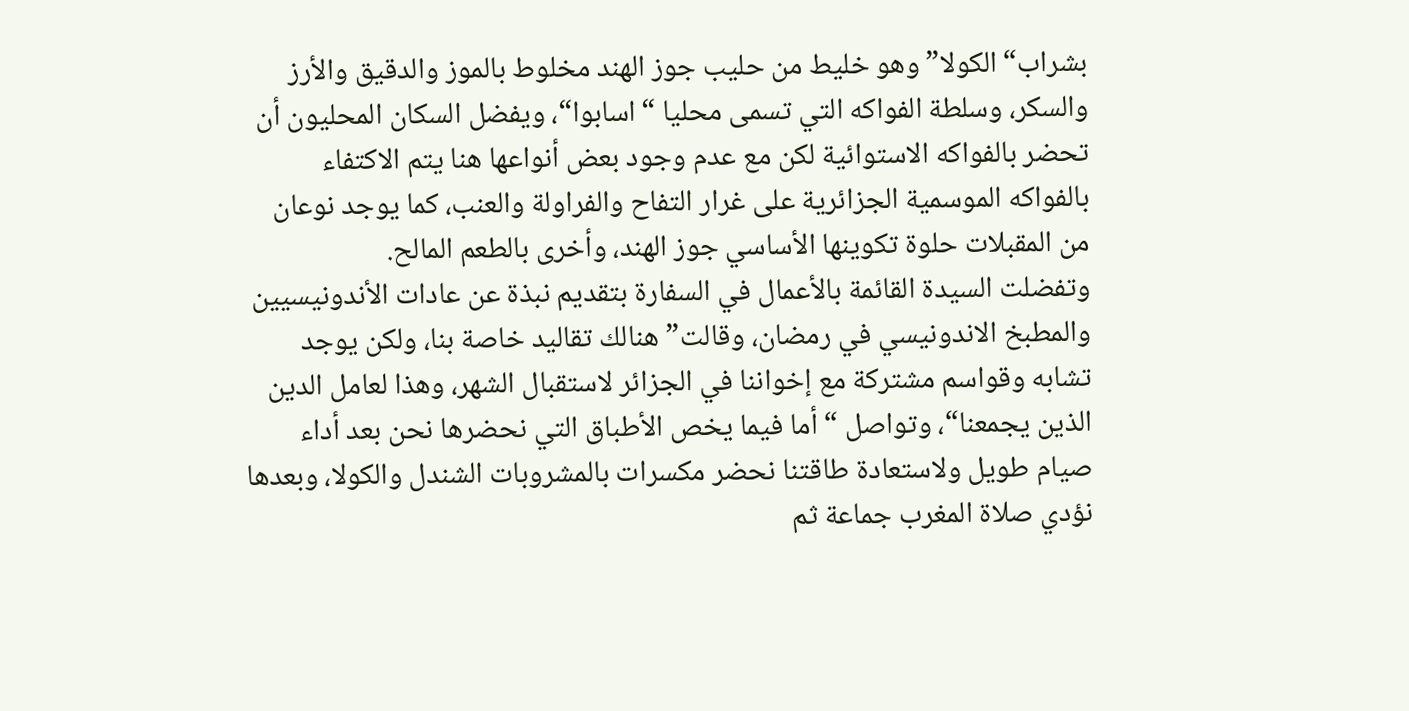بشراب“الكولا” وهو خليط من حليب جوز الهند مخلوط بالموز والدقيق والأرز والسكر، وسلطة الفواكه التي تسمى محليا “اسابوا“، ويفضل السكان المحليون أن تحضر بالفواكه الاستوائية لكن مع عدم وجود بعض أنواعها هنا يتم الاكتفاء بالفواكه الموسمية الجزائرية على غرار التفاح والفراولة والعنب، كما يوجد نوعان من المقبلات حلوة تكوينها الأساسي جوز الهند، وأخرى بالطعم المالح.
وتفضلت السيدة القائمة بالأعمال في السفارة بتقديم نبذة عن عادات الأندونيسيين والمطبخ الاندونيسي في رمضان، وقالت” هنالك تقاليد خاصة بنا، ولكن يوجد تشابه وقواسم مشتركة مع إخواننا في الجزائر لاستقبال الشهر، وهذا لعامل الدين الذين يجمعنا“، وتواصل “أما فيما يخص الأطباق التي نحضرها نحن بعد أداء صيام طويل ولاستعادة طاقتنا نحضر مكسرات بالمشروبات الشندل والكولا، وبعدها نؤدي صلاة المغرب جماعة ثم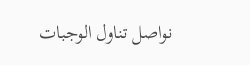نواصل تناول الوجبات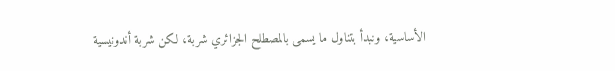الأساسية، ونبدأ بتناول ما يسمى بالمصطلح الجزائري شربة، لكن شربة أندونيسية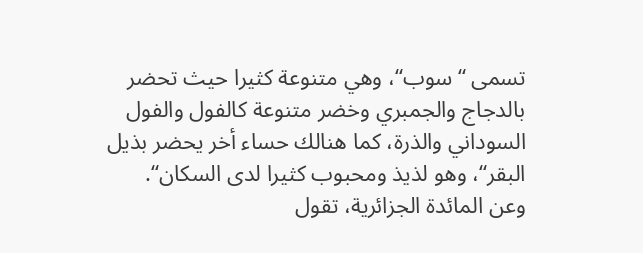تسمى “سوب“، وهي متنوعة كثيرا حيث تحضر بالدجاج والجمبري وخضر متنوعة كالفول والفول السوداني والذرة، كما هنالك حساء أخر يحضر بذيل البقر“، وهو لذيذ ومحبوب كثيرا لدى السكان“.
وعن المائدة الجزائرية، تقول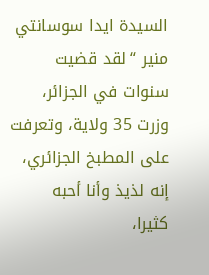السيدة ايدا سوسانتي منير “لقد قضيت سنوات في الجزائر، وزرت 35 ولاية، وتعرفت على المطبخ الجزائري، إنه لذيذ وأنا أحبه كثيرا،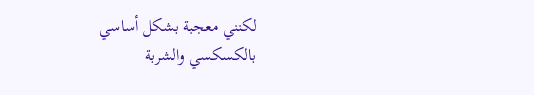لكنني معجبة بشكل أساسي بالكسكسي والشربة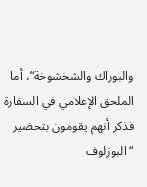والبوراك والشخشوخة“، أما الملحق الإعلامي في السفارة فذكر أنهم يقومون بتحضير “البوزلوف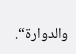والدوارة“.